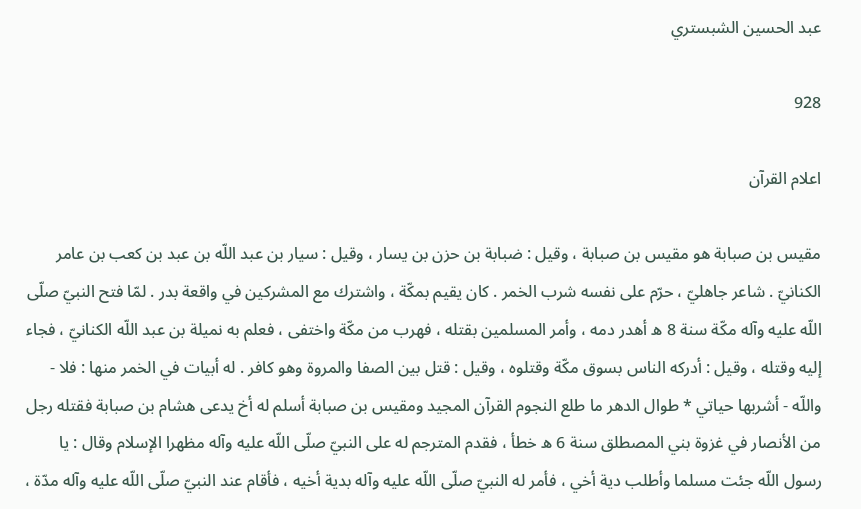عبد الحسين الشبستري

928

اعلام القرآن

مقيس بن صبابة هو مقيس بن صبابة ، وقيل : ضبابة بن حزن بن يسار ، وقيل : سيار بن عبد اللّه بن عبد بن كعب بن عامر الكنانيّ . شاعر جاهليّ ، حرّم على نفسه شرب الخمر . كان يقيم بمكّة ، واشترك مع المشركين في واقعة بدر . لمّا فتح النبيّ صلّى اللّه عليه وآله مكّة سنة 8 ه أهدر دمه ، وأمر المسلمين بقتله ، فهرب من مكّة واختفى ، فعلم به نميلة بن عبد اللّه الكنانيّ ، فجاء إليه وقتله ، وقيل : أدركه الناس بسوق مكّة وقتلوه ، وقيل : قتل بين الصفا والمروة وهو كافر . له أبيات في الخمر منها : فلا - واللّه - أشربها حياتي * طوال الدهر ما طلع النجوم القرآن المجيد ومقيس بن صبابة أسلم له أخ يدعى هشام بن صبابة فقتله رجل من الأنصار في غزوة بني المصطلق سنة 6 ه خطأ ، فقدم المترجم له على النبيّ صلّى اللّه عليه وآله مظهرا الإسلام وقال : يا رسول اللّه جئت مسلما وأطلب دية أخي ، فأمر له النبيّ صلّى اللّه عليه وآله بدية أخيه ، فأقام عند النبيّ صلّى اللّه عليه وآله مدّة ،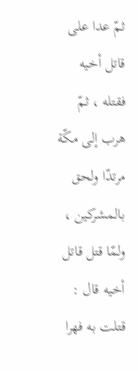ثمّ عدا على قاتل أخيه فقتله ، ثمّ هرب إلى مكّة مرتدّا ولحق بالمشركين ، ولمّا قتل قاتل أخيه قال : قتلت به فهرا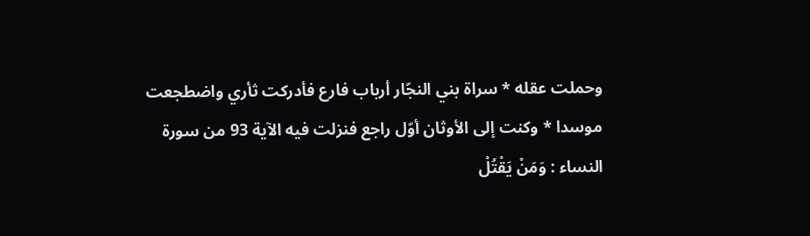وحملت عقله * سراة بني النجّار أرباب فارع فأدركت ثأري واضطجعت موسدا * وكنت إلى الأوثان أوّل راجع فنزلت فيه الآية 93 من سورة النساء : وَمَنْ يَقْتُلْ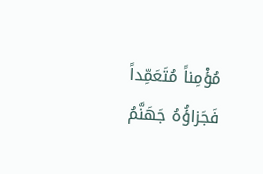مُؤْمِناً مُتَعَمِّداً فَجَزاؤُهُ جَهَنَّمُ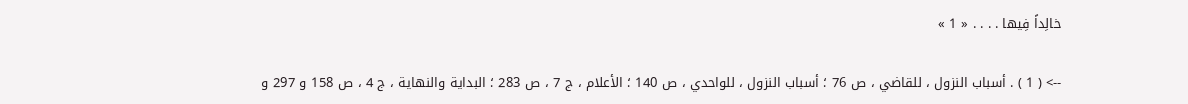خالِداً فِيها . . . . « 1 »

--> ( 1 ) . أسباب النزول ، للقاضي ، ص 76 ؛ أسباب النزول ، للواحدي ، ص 140 ؛ الأعلام ، ج 7 ، ص 283 ؛ البداية والنهاية ، ج 4 ، ص 158 و 297 و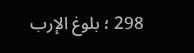298 ؛ بلوغ الإرب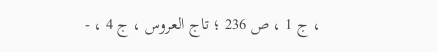، ج 1 ، ص 236 ؛ تاج العروس ، ج 4 ، -